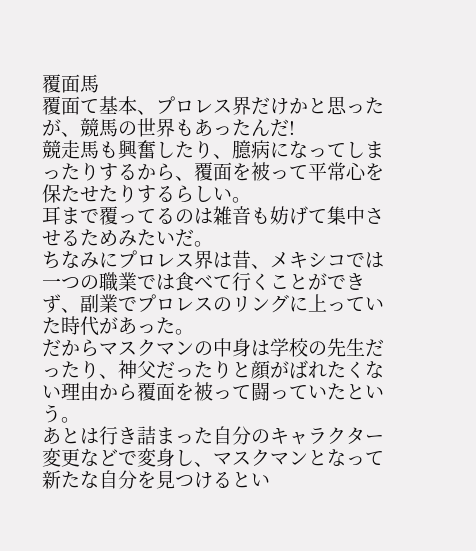覆面馬
覆面て基本、プロレス界だけかと思ったが、競馬の世界もあったんだ!
競走馬も興奮したり、臆病になってしまったりするから、覆面を被って平常心を保たせたりするらしい。
耳まで覆ってるのは雑音も妨げて集中させるためみたいだ。
ちなみにプロレス界は昔、メキシコでは一つの職業では食べて行くことができず、副業でプロレスのリングに上っていた時代があった。
だからマスクマンの中身は学校の先生だったり、神父だったりと顔がばれたくない理由から覆面を被って闘っていたという。
あとは行き詰まった自分のキャラクター変更などで変身し、マスクマンとなって新たな自分を見つけるとい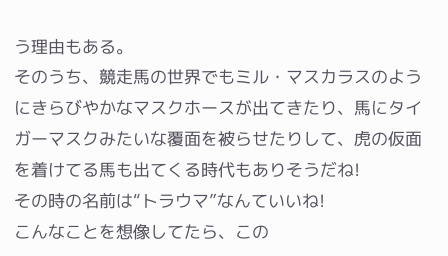う理由もある。
そのうち、競走馬の世界でもミル・マスカラスのようにきらびやかなマスクホースが出てきたり、馬にタイガーマスクみたいな覆面を被らせたりして、虎の仮面を着けてる馬も出てくる時代もありそうだね!
その時の名前は“トラウマ”なんていいね!
こんなことを想像してたら、この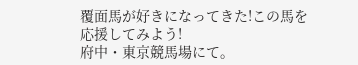覆面馬が好きになってきた!この馬を応援してみよう!
府中・東京競馬場にて。